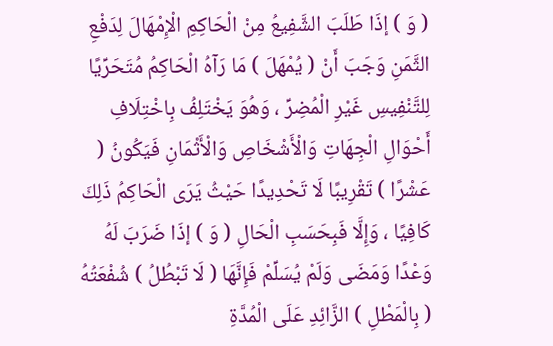( وَ ) إذَا طَلَبَ الشَّفِيعُ مِنْ الْحَاكِمِ الْإِمْهَالَ لِدَفْعِ الثَّمَنِ وَجَبَ أَنْ ( يُمْهَلَ ) مَا رَآهُ الْحَاكِمُ مُتَحَرِّيًا لِلتَّنْفِيسِ غَيْرِ الْمُضِرِّ ، وَهُوَ يَخْتَلِفُ بِاخْتِلَافِ أَحْوَالِ الْجِهَاتِ وَالْأَشْخَاصِ وَالْأَثْمَانِ فَيَكُونُ ( عَشْرًا ) تَقْرِيبًا لَا تَحْدِيدًا حَيْثُ يَرَى الْحَاكِمُ ذَلِكَ كَافِيًا ، وَإِلَّا فَبِحَسَبِ الْحَالِ ( وَ ) إذَا ضَرَبَ لَهُ وَعْدًا وَمَضَى وَلَمْ يُسَلِّمْ فَإِنَّهَا ( لَا تَبْطُلُ ) شُفْعَتُهُ ( بِالْمَطْلِ ) الزَّائِدِ عَلَى الْمُدَّةِ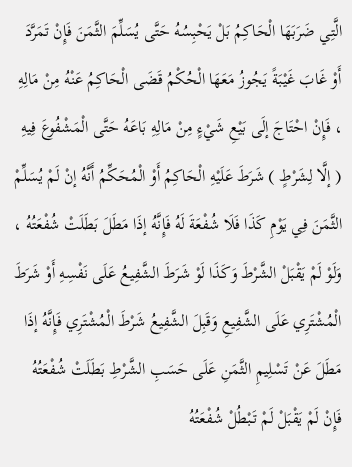الَّتِي ضَرَبَهَا الْحَاكِمُ بَلْ يَحْبِسُهُ حَتَّى يُسَلِّمَ الثَّمَنَ فَإِنْ تَمَرَّدَ أَوْ غَابَ غَيْبَةً يَجُوزُ مَعَهَا الْحُكْمُ قَضَى الْحَاكِمُ عَنْهُ مِنْ مَالِهِ ، فَإِنْ احْتَاجَ إلَى بَيْعِ شَيْءٍ مِنْ مَالِهِ بَاعَهُ حَتَّى الْمَشْفُوعَ فِيهِ ( إلَّا لِشَرْطٍ ) شَرَطَ عَلَيْهِ الْحَاكِمُ أَوْ الْمُحَكِّمُ أَنَّهُ إنْ لَمْ يُسَلِّمْ الثَّمَنَ فِي يَوْمِ كَذَا فَلَا شُفْعَةَ لَهُ فَإِنَّهُ إذَا مَطَلَ بَطَلَتْ شُفْعَتُهُ ، وَلَوْ لَمْ يَقْبَلْ الشَّرْطَ وَكَذَا لَوْ شَرَطَ الشَّفِيعُ عَلَى نَفْسِهِ أَوْ شَرَطَ الْمُشْتَرِي عَلَى الشَّفِيعِ وَقَبِلَ الشَّفِيعُ شَرْطَ الْمُشْتَرِي فَإِنَّهُ إذَا مَطَلَ عَنْ تَسْلِيمِ الثَّمَنِ عَلَى حَسَبِ الشَّرْطِ بَطَلَتْ شُفْعَتُهُ فَإِنْ لَمْ يَقْبَلْ لَمْ تَبْطُلْ شُفْعَتُهُ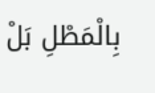بِالْمَطْلِ بَلْ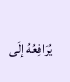يُرَافِعُهُ إلَى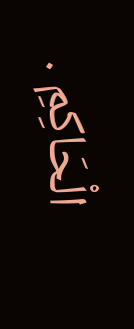الْحَاكِمِ .